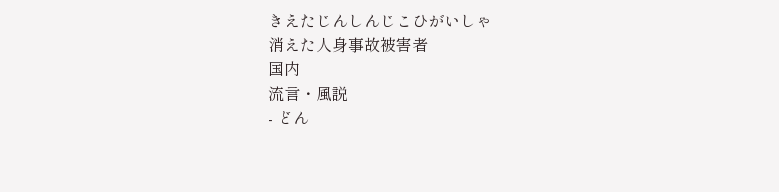きえたじんしんじこひがいしゃ
消えた人身事故被害者
国内
流言・風説
- どん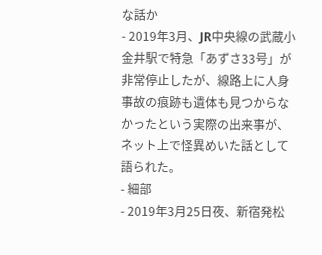な話か
- 2019年3月、JR中央線の武蔵小金井駅で特急「あずさ33号」が非常停止したが、線路上に人身事故の痕跡も遺体も見つからなかったという実際の出来事が、ネット上で怪異めいた話として語られた。
- 細部
- 2019年3月25日夜、新宿発松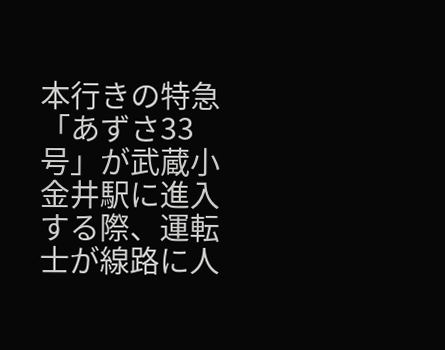本行きの特急「あずさ33号」が武蔵小金井駅に進入する際、運転士が線路に人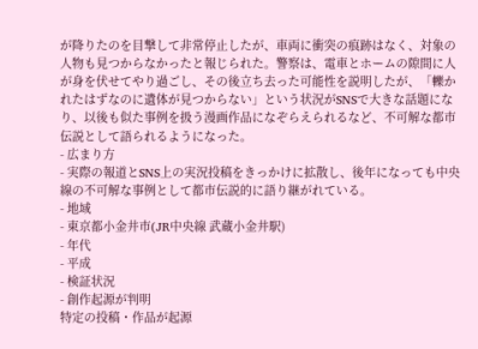が降りたのを目撃して非常停止したが、車両に衝突の痕跡はなく、対象の人物も見つからなかったと報じられた。警察は、電車とホームの隙間に人が身を伏せてやり過ごし、その後立ち去った可能性を説明したが、「轢かれたはずなのに遺体が見つからない」という状況がSNSで大きな話題になり、以後も似た事例を扱う漫画作品になぞらえられるなど、不可解な都市伝説として語られるようになった。
- 広まり方
- 実際の報道とSNS上の実況投稿をきっかけに拡散し、後年になっても中央線の不可解な事例として都市伝説的に語り継がれている。
- 地域
- 東京都小金井市(JR中央線 武蔵小金井駅)
- 年代
- 平成
- 検証状況
- 創作起源が判明
特定の投稿・作品が起源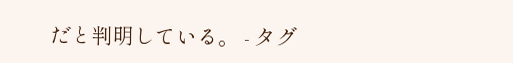だと判明している。 - タグ